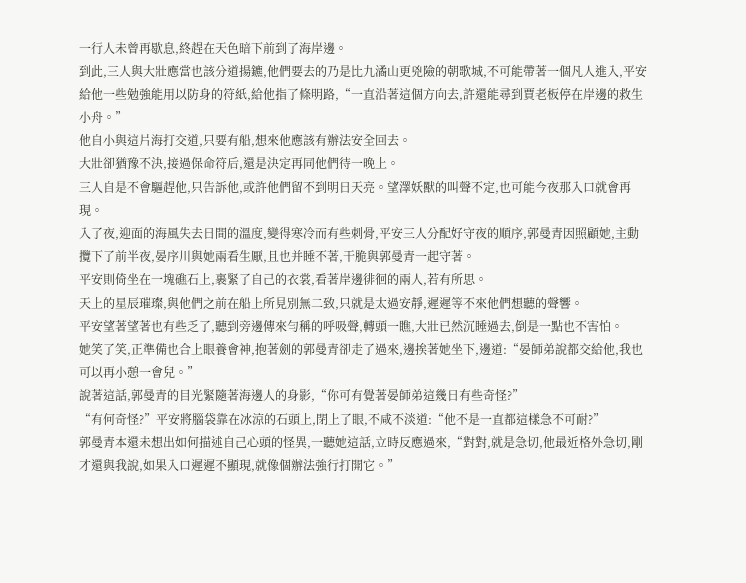一行人未曾再歇息,終趕在天色暗下前到了海岸邊。
到此,三人與大壯應當也該分道揚鑣,他們要去的乃是比九潏山更兇險的朝歌城,不可能帶著一個凡人進入,平安給他一些勉強能用以防身的符紙,給他指了條明路,“一直沿著這個方向去,許還能尋到賈老板停在岸邊的救生小舟。”
他自小與這片海打交道,只要有船,想來他應該有辦法安全回去。
大壯卻猶豫不決,接過保命符后,還是決定再同他們待一晚上。
三人自是不會驅趕他,只告訴他,或許他們留不到明日天亮。望澤妖獸的叫聲不定,也可能今夜那入口就會再現。
入了夜,迎面的海風失去日間的溫度,變得寒冷而有些刺骨,平安三人分配好守夜的順序,郭曼青因照顧她,主動攬下了前半夜,晏序川與她兩看生厭,且也并睡不著,干脆與郭曼青一起守著。
平安則倚坐在一塊礁石上,裹緊了自己的衣裳,看著岸邊徘徊的兩人,若有所思。
天上的星辰璀璨,與他們之前在船上所見別無二致,只就是太過安靜,遲遲等不來他們想聽的聲響。
平安望著望著也有些乏了,聽到旁邊傳來勻稱的呼吸聲,轉頭一瞧,大壯已然沉睡過去,倒是一點也不害怕。
她笑了笑,正準備也合上眼養會神,抱著劍的郭曼青卻走了過來,邊挨著她坐下,邊道:“晏師弟說都交給他,我也可以再小憩一會兒。”
說著這話,郭曼青的目光緊隨著海邊人的身影,“你可有覺著晏師弟這幾日有些奇怪?”
“有何奇怪?”平安將腦袋靠在冰涼的石頭上,閉上了眼,不咸不淡道:“他不是一直都這樣急不可耐?”
郭曼青本還未想出如何描述自己心頭的怪異,一聽她這話,立時反應過來,“對對,就是急切,他最近格外急切,剛才還與我說,如果入口遲遲不顯現,就像個辦法強行打開它。”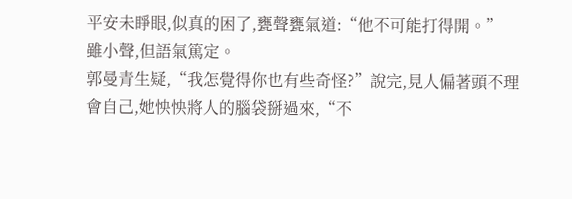平安未睜眼,似真的困了,甕聲甕氣道:“他不可能打得開。”
雖小聲,但語氣篤定。
郭曼青生疑,“我怎覺得你也有些奇怪?”說完,見人偏著頭不理會自己,她怏怏將人的腦袋掰過來,“不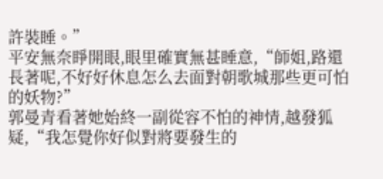許裝睡。”
平安無奈睜開眼,眼里確實無甚睡意,“師姐,路還長著呢,不好好休息怎么去面對朝歌城那些更可怕的妖物?”
郭曼青看著她始終一副從容不怕的神情,越發狐疑,“我怎覺你好似對將要發生的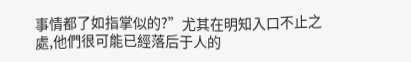事情都了如指掌似的?”尤其在明知入口不止之處,他們很可能已經落后于人的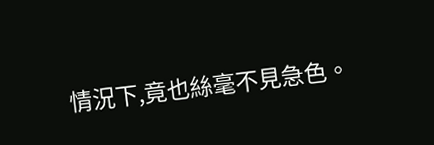情況下,竟也絲毫不見急色。